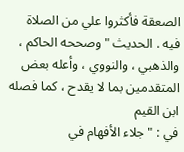الصعقة فأكثروا علي من الصلاة فيه . الحديث " وصححه الحاكم ،
والذهبي ، والنووي ، وأعله بعض المتقدمين بما لا يقدح ، كما فصله ابن القيم
في : " جلاء الأفهام في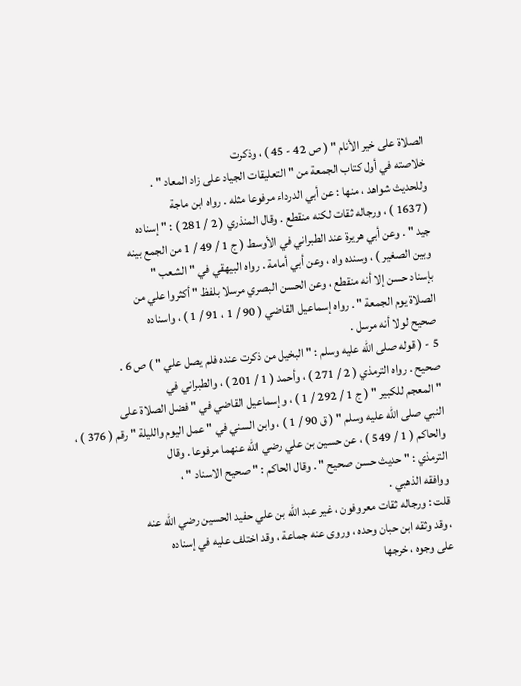الصلاة على خير الأنام " ( ص 42 - 45 ) ، وذكرت
خلاصته في أول كتاب الجمعة من " التعليقات الجياد على زاد المعاد " .
وللحديث شواهد ، منها : عن أبي الدرداء مرفوعا مثله . رواه ابن ماجة
( 1637 ) ، ورجاله ثقات لكنه منقطع . وقال المنذري ( 2 / 281 ) : " إسناده
جيد " . وعن أبي هريرة عند الطبراني في الأوسط ( ج 1 / 49 / 1 من الجمع بينه
وبين الصغير ) ، وسنده واه ، وعن أبي أمامة . رواه البيهقي في " الشعب "
بإسناد حسن إلا أنه منقطع ، وعن الحسن البصري مرسلا بلفظ " أكثروا علي من
الصلاة يوم الجمعة " . رواه إسماعيل القاضي ( 90 / 1 ، 91 / 1 ) ، واسناده
صحيح لولا أنه مرسل .
5 - ( قوله صلى الله عليه وسلم : " البخيل من ذكرت عنده فلم يصل علي " ) ص 6 .
صحيح . رواه الترمذي ( 2 / 271 ) ، وأحمد ( 1 / 201 ) ، والطبراني في
" المعجم للكبير " ( ج 1 / 292 / 1 ) ، وإسماعيل القاضي في " فضل الصلاة على
النبي صلى الله عليه وسلم " ( ق 90 / 1 ) ، وابن السني في " عمل اليوم والليلة " رقم ( 376 ) ،
والحاكم ( 1 / 549 ) ، عن حسين بن علي رضي الله عنهما مرفوعا . وقال
الترمذي : " حديث حسن صحيح " . وقال الحاكم : " صحيح الاسناد " ،
ووافقه الذهبي .
قلت : ورجاله ثقات معروفون ، غير عبد الله بن علي حفيد الحسين رضي الله عنه
، وقد وثقه ابن حبان وحده ، وروى عنه جماعة ، وقد اختلف عليه في إسناده
على وجوه ، خرجها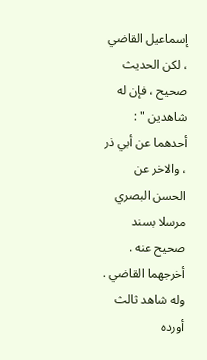إسماعيل القاضي ، لكن الحديث صحيح ، فإن له شاهدين " :
أحدهما عن أبي ذر ، والاخر عن الحسن البصري مرسلا بسند صحيح عنه .
أخرجهما القاضي . وله شاهد ثالث أورده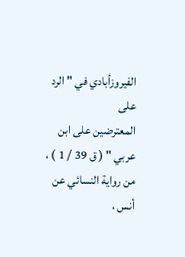الفيروزأبادي في " الرد على
المعترضين على ابن عربي " ( ق 39 / 1 ) ، من رواية النسائي عن أنس ،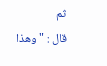ثم
قال : " وهذا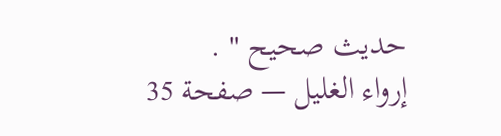حديث صحيح " .
إرواء الغليل — صفحة 35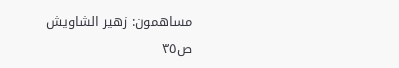مساهمون: زهير الشاويش
ص٣٥